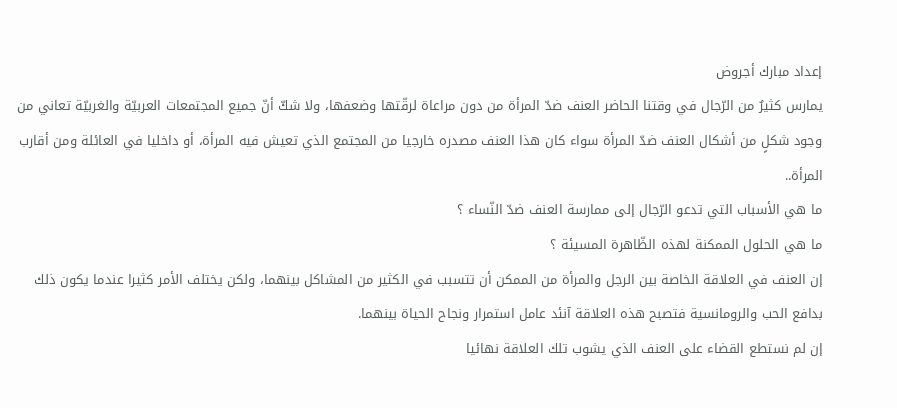إعداد مبارك أجروض
يمارس كثيرٌ من الرّجال في وقتنا الحاضر العنف ضدّ المرأة من دون مراعاة لرقّتها وضعفها، ولا شكّ أنّ جميع المجتمعات العربيّة والغربيّة تعاني من وجود شكلٍ من أشكال العنف ضدّ المرأة سواء كان هذا العنف مصدره خارجيا من المجتمع الذي تعيش فيه المرأة، أو داخليا في العائلة ومن أقارب المرأة..
ما هي الأسباب التي تدعو الرّجال إلى ممارسة العنف ضدّ النّساء ؟
ما هي الحلول الممكنة لهذه الظّاهرة المسيئة ؟
إن العنف في العلاقة الخاصة بين الرجل والمرأة من الممكن أن تتسبب في الكثير من المشاكل بينهما، ولكن يختلف الأمر كثيرا عندما يكون ذلك بدافع الحب والرومانسية فتصبح هذه العلاقة آنئد عامل استمرار ونجاح الحياة بينهما.
إن لم نستطع القضاء على العنف الذي يشوب تلك العلاقة نهائيا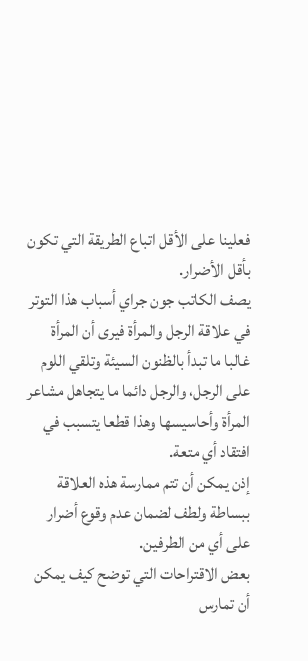فعلينا على الأقل اتباع الطريقة التي تكون بأقل الأضرار.
يصف الكاتب جون جراي أسباب هذا التوتر في علاقة الرجل والمرأة فيرى أن المرأة غالبا ما تبدأ بالظنون السيئة وتلقي اللوم على الرجل، والرجل دائما ما يتجاهل مشاعر المرأة وأحاسيسها وهذا قطعا يتسبب في افتقاد أي متعة.
إذن يمكن أن تتم ممارسة هذه العلاقة ببساطة ولطف لضمان عدم وقوع أضرار على أي من الطرفين.
بعض الاقتراحات التي توضح كيف يمكن أن تمارس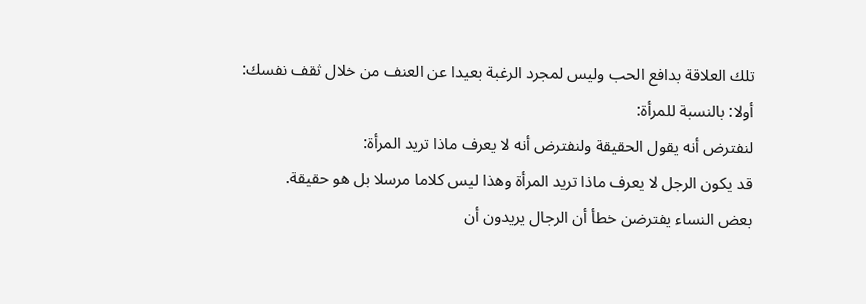تلك العلاقة بدافع الحب وليس لمجرد الرغبة بعيدا عن العنف من خلال ثقف نفسك:
أولا: بالنسبة للمرأة:
لنفترض أنه يقول الحقيقة ولنفترض أنه لا يعرف ماذا تريد المرأة:
قد يكون الرجل لا يعرف ماذا تريد المرأة وهذا ليس كلاما مرسلا بل هو حقيقة.
بعض النساء يفترضن خطأ أن الرجال يريدون أن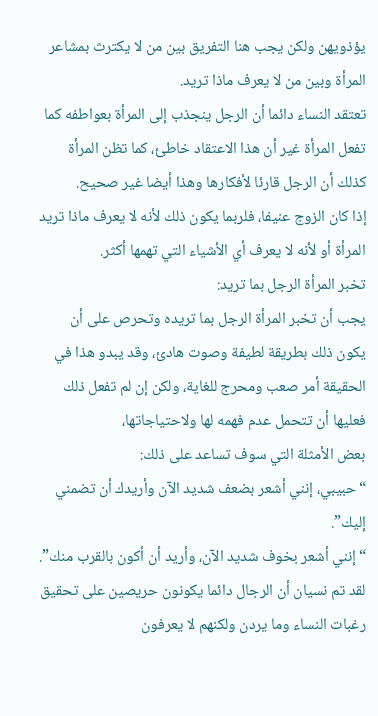يؤذويهن ولكن يجب هنا التفريق بين من لا يكترث بمشاعر المرأة وبين من لا يعرف ماذا تريد.
تعتقد النساء دائما أن الرجل ينجذب إلى المرأة بعواطفه كما تفعل المرأة غير أن هذا الاعتقاد خاطئ، كما تظن المرأة كذلك أن الرجل قارئا لأفكارها وهذا أيضا غير صحيح.
إذا كان الزوج عنيفا، فلربما يكون ذلك لأنه لا يعرف ماذا تريد المرأة أو لأنه لا يعرف أي الأشياء التي تهمها أكثر.
تخبر المرأة الرجل بما تريد:
يجب أن تخبر المرأة الرجل بما تريده وتحرص على أن يكون ذلك بطريقة لطيفة وصوت هادئ، وقد يبدو هذا في الحقيقة أمر صعب ومحرج للغاية، ولكن إن لم تفعل ذلك فعليها أن تتحمل عدم فهمه لها ولاحتياجاتها،
بعض الأمثلة التي سوف تساعد على ذلك:
“حبيبي، إنني أشعر بضعف شديد الآن وأريدك أن تضمني إليك”.
“إنني أشعر بخوف شديد الآن، وأريد أن أكون بالقرب منك”.
لقد تم نسيان أن الرجال دائما يكونون حريصين على تحقيق رغبات النساء وما يردن ولكنهم لا يعرفون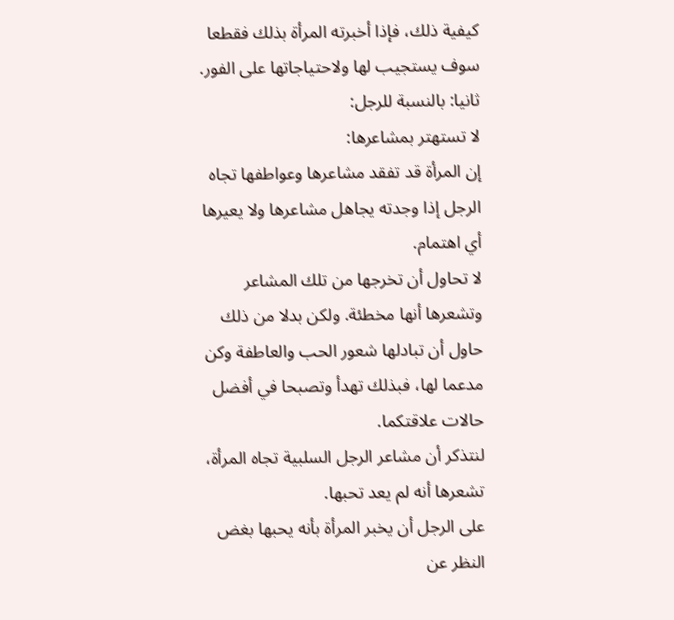كيفية ذلك، فإذا أخبرته المرأة بذلك فقطعا سوف يستجيب لها ولاحتياجاتها على الفور.
ثانيا: بالنسبة للرجل:
لا تستهتر بمشاعرها:
إن المرأة قد تفقد مشاعرها وعواطفها تجاه الرجل إذا وجدته يجاهل مشاعرها ولا يعيرها أي اهتمام.
لا تحاول أن تخرجها من تلك المشاعر وتشعرها أنها مخطئة. ولكن بدلا من ذلك حاول أن تبادلها شعور الحب والعاطفة وكن مدعما لها، فبذلك تهدأ وتصبحا في أفضل حالات علاقتكما.
لنتذكر أن مشاعر الرجل السلبية تجاه المرأة، تشعرها أنه لم يعد تحبها.
على الرجل أن يخبر المرأة بأنه يحبها بغض النظر عن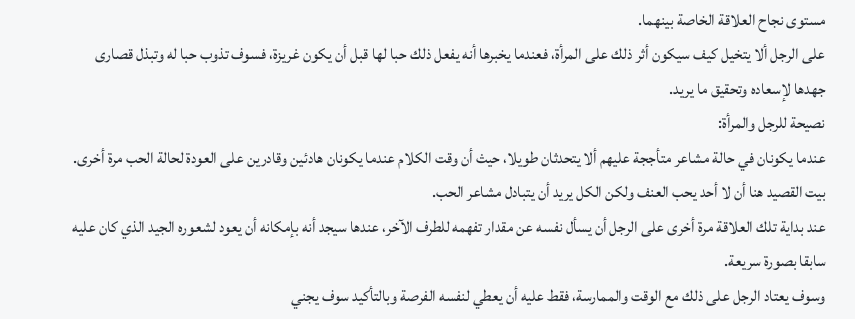مستوى نجاح العلاقة الخاصة بينهما.
على الرجل ألا يتخيل كيف سيكون أثر ذلك على المرأة، فعندما يخبرها أنه يفعل ذلك حبا لها قبل أن يكون غريزة، فسوف تذوب حبا له وتبذل قصارى جهدها لإسعاده وتحقيق ما يريد.
نصيحة للرجل والمرأة:
عندما يكونان في حالة مشاعر متأججة عليهم ألا يتحدثان طويلا، حيث أن وقت الكلام عندما يكونان هادئين وقادرين على العودة لحالة الحب مرة أخرى.
بيت القصيد هنا أن لا أحد يحب العنف ولكن الكل يريد أن يتبادل مشاعر الحب.
عند بداية تلك العلاقة مرة أخرى على الرجل أن يسأل نفسه عن مقدار تفهمه للطرف الآخر، عندها سيجد أنه بإمكانه أن يعود لشعوره الجيد الذي كان عليه سابقا بصورة سريعة.
وسوف يعتاد الرجل على ذلك مع الوقت والممارسة، فقط عليه أن يعطي لنفسه الفرصة وبالتأكيد سوف يجني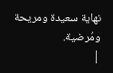نهاية سعيدة ومريحة ومُرضية.
|